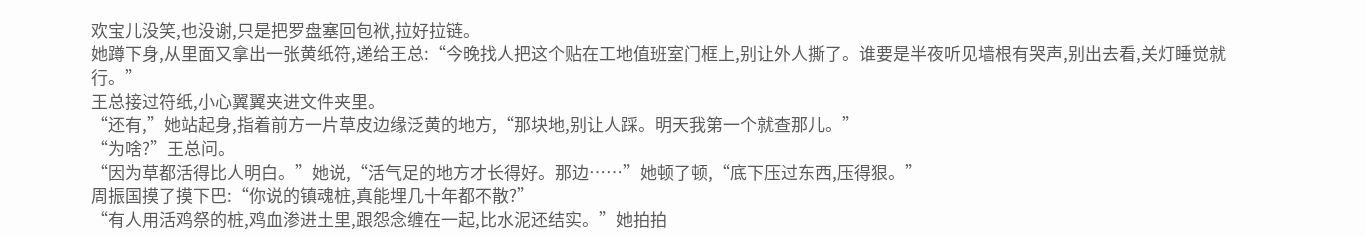欢宝儿没笑,也没谢,只是把罗盘塞回包袱,拉好拉链。
她蹲下身,从里面又拿出一张黄纸符,递给王总:“今晚找人把这个贴在工地值班室门框上,别让外人撕了。谁要是半夜听见墙根有哭声,别出去看,关灯睡觉就行。”
王总接过符纸,小心翼翼夹进文件夹里。
“还有,”她站起身,指着前方一片草皮边缘泛黄的地方,“那块地,别让人踩。明天我第一个就查那儿。”
“为啥?”王总问。
“因为草都活得比人明白。”她说,“活气足的地方才长得好。那边……”她顿了顿,“底下压过东西,压得狠。”
周振国摸了摸下巴:“你说的镇魂桩,真能埋几十年都不散?”
“有人用活鸡祭的桩,鸡血渗进土里,跟怨念缠在一起,比水泥还结实。”她拍拍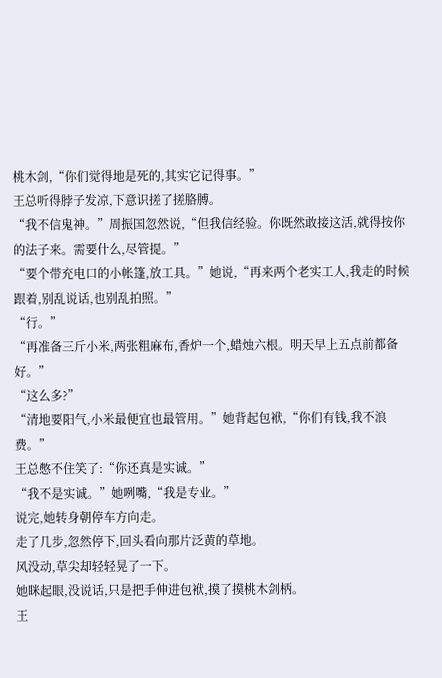桃木剑,“你们觉得地是死的,其实它记得事。”
王总听得脖子发凉,下意识搓了搓胳膊。
“我不信鬼神。”周振国忽然说,“但我信经验。你既然敢接这活,就得按你的法子来。需要什么,尽管提。”
“要个带充电口的小帐篷,放工具。”她说,“再来两个老实工人,我走的时候跟着,别乱说话,也别乱拍照。”
“行。”
“再准备三斤小米,两张粗麻布,香炉一个,蜡烛六根。明天早上五点前都备好。”
“这么多?”
“清地要阳气,小米最便宜也最管用。”她背起包袱,“你们有钱,我不浪费。”
王总憋不住笑了:“你还真是实诚。”
“我不是实诚。”她咧嘴,“我是专业。”
说完,她转身朝停车方向走。
走了几步,忽然停下,回头看向那片泛黄的草地。
风没动,草尖却轻轻晃了一下。
她眯起眼,没说话,只是把手伸进包袱,摸了摸桃木剑柄。
王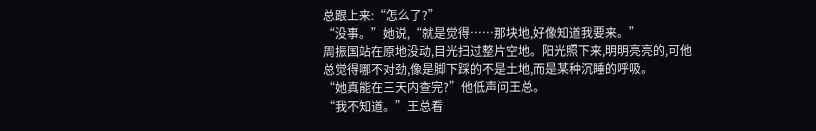总跟上来:“怎么了?”
“没事。”她说,“就是觉得……那块地,好像知道我要来。”
周振国站在原地没动,目光扫过整片空地。阳光照下来,明明亮亮的,可他总觉得哪不对劲,像是脚下踩的不是土地,而是某种沉睡的呼吸。
“她真能在三天内查完?”他低声问王总。
“我不知道。”王总看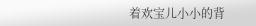着欢宝儿小小的背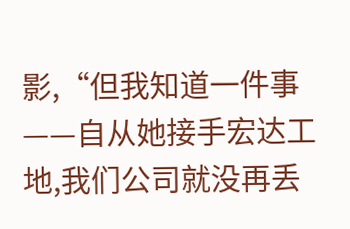影,“但我知道一件事——自从她接手宏达工地,我们公司就没再丢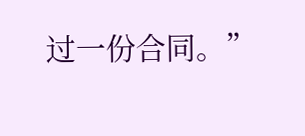过一份合同。”